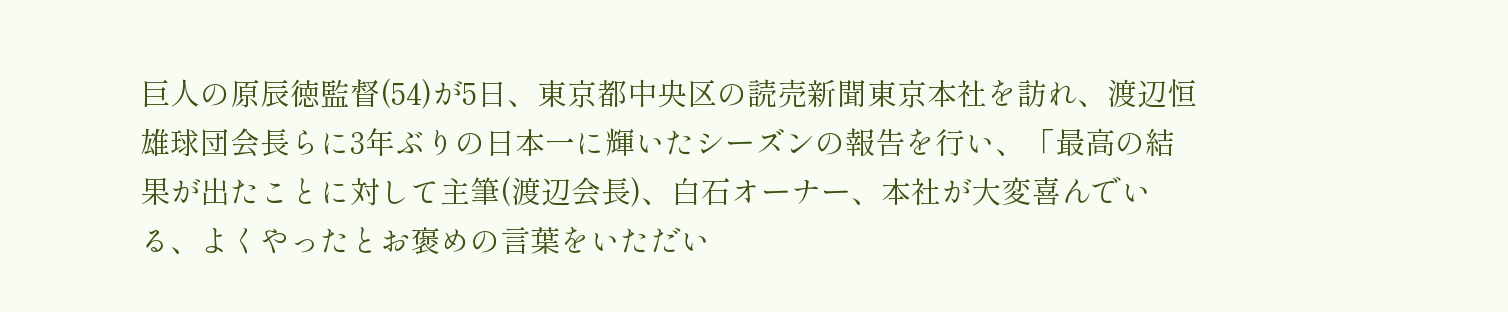巨人の原辰徳監督(54)が5日、東京都中央区の読売新聞東京本社を訪れ、渡辺恒雄球団会長らに3年ぶりの日本一に輝いたシーズンの報告を行い、「最高の結果が出たことに対して主筆(渡辺会長)、白石オーナー、本社が大変喜んでいる、よくやったとお褒めの言葉をいただい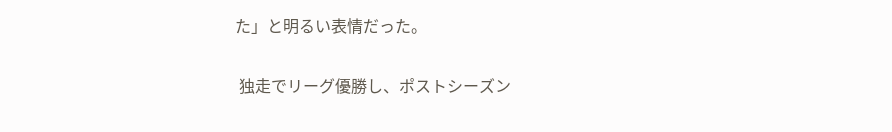た」と明るい表情だった。

 独走でリーグ優勝し、ポストシーズン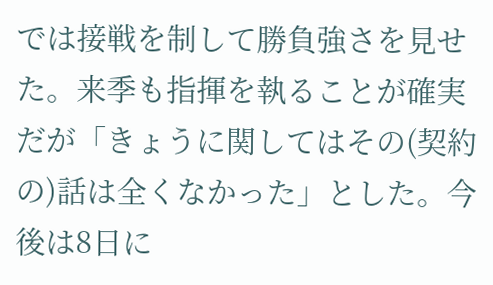では接戦を制して勝負強さを見せた。来季も指揮を執ることが確実だが「きょうに関してはその(契約の)話は全くなかった」とした。今後は8日に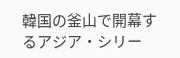韓国の釜山で開幕するアジア・シリー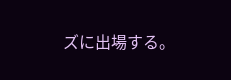ズに出場する。